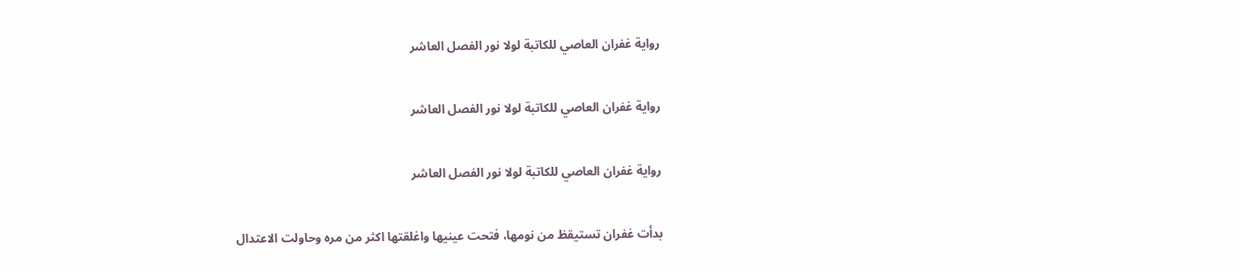رواية غفران العاصي للكاتبة لولا نور الفصل العاشر

رواية غفران العاصي للكاتبة لولا نور الفصل العاشر

رواية غفران العاصي للكاتبة لولا نور الفصل العاشر

بدأت غفران تستيقظ من نومها، فتحت عينيها واغلقتها اكثر من مره وحاولت الاعتدال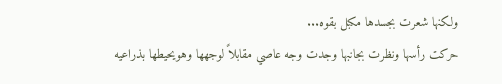ولكنها شعرت بجسدها مكبل بقوه...
حركت رأسها ونظرت بجانبها وجدت وجه عاصي مقابلاً لوجهها وهويحيطها بذراعيه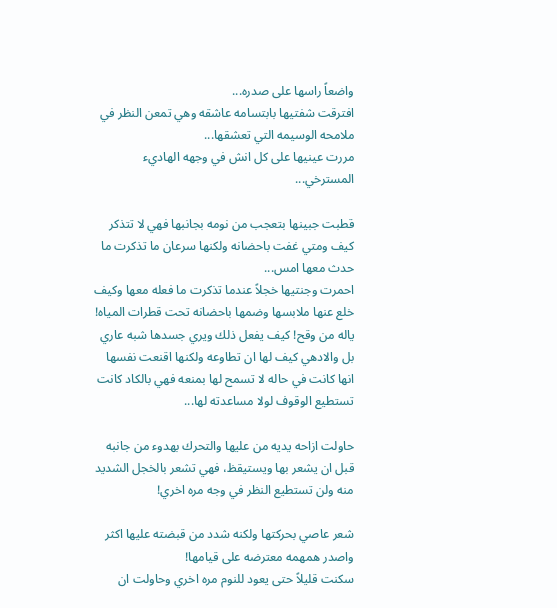واضعاً راسها على صدره...
افترقت شفتيها بابتسامه عاشقه وهي تمعن النظر في ملامحه الوسيمه التي تعشقها...
مررت عينيها على كل انش في وجهه الهاديء المسترخي...

قطبت جبينها بتعجب من نومه بجانبها فهي لا تتذكر كيف ومتي غفت باحضانه ولكنها سرعان ما تذكرت ما حدث معها امس...
احمرت وجنتيها خجلاً عندما تذكرت ما فعله معها وكيف خلع عنها ملابسها وضمها باحضانه تحت قطرات المياه!
ياله من وقح! كيف يفعل ذلك ويري جسدها شبه عاري بل والادهي كيف لها ان تطاوعه ولكنها اقنعت نفسها انها كانت في حاله لا تسمح لها بمنعه فهي بالكاد كانت تستطيع الوقوف لولا مساعدته لها...

حاولت ازاحه يديه من عليها والتحرك بهدوء من جانبه قبل ان يشعر بها ويستيقظ، فهي تشعر بالخجل الشديد منه ولن تستطيع النظر في وجه مره اخري!

شعر عاصي بحركتها ولكنه شدد من قبضته عليها اكثر واصدر همهمه معترضه على قيامها!
سكنت قليلاً حتى يعود للنوم مره اخري وحاولت ان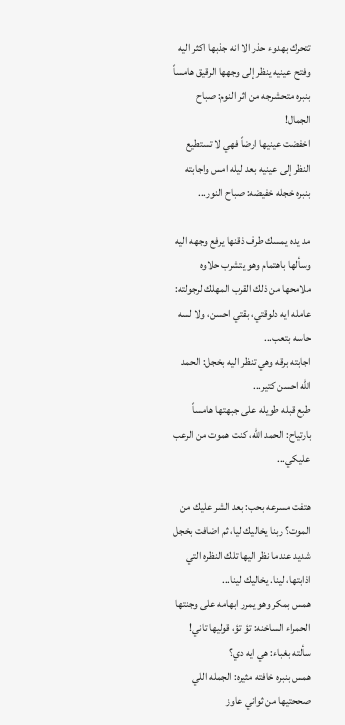تتحرك بهدوء حذر الا انه جذبها اكثر اليه وفتح عينيه ينظر إلى وجهها الرقيق هامساً بنبره متحشرجه من اثر النوم: صباح الجمال!
اخفضت عينيها ارضاً فهي لا تستطيع النظر إلى عينيه بعد ليله امس واجابته بنبره خجله خفيضه: صباح النور...

مد يده يمسك طرف ذقنها يرفع وجهه اليه وسألها باهتمام وهو يتشرب حلاوه ملامحها من ذلك القرب المهلك لرجولته: عامله ايه دلوقتي، بقتي احسن، ولا لسه حاسه بتعب...
اجابته برقه وهي تنظر اليه بخجل: الحمد الله احسن كتير...
طبع قبله طويله على جبهتها هامساً بارتياح: الحمد الله، كنت هموت من الرعب عليكي...

هتفت مسرعه بحب: بعد الشر عليك من الموت؟ ربنا يخاليك ليا، ثم اضافت بخجل شديد عندما نظر اليها تلك النظره التي اذابتها، لينا. يخاليك لينا...
همس بمكر وهو يمرر ابهامه على وجنتها الحمراء الساخنه: تؤ تؤ، قوليها تاني!
سألته بغباء: هي ايه دي؟
همس بنبره خافته مثيره: الجمله اللي صححتيها من ثواني عاوز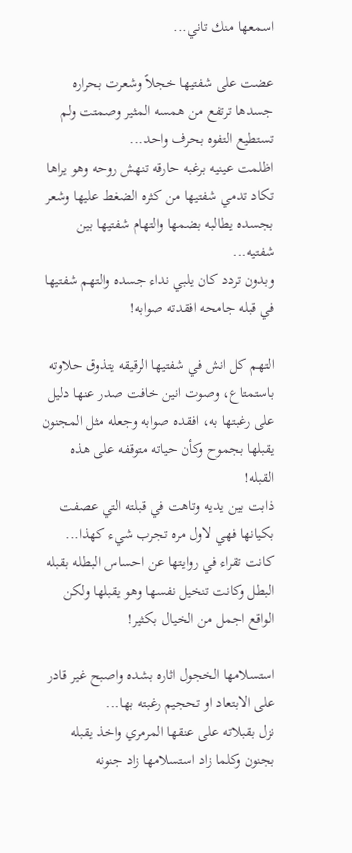اسمعها منك تاني...

عضت على شفتيها خجلاً وشعرت بحراره جسدها ترتفع من همسه المثير وصمتت ولم تستطيع التفوه بحرف واحد...
اظلمت عينيه برغبه حارقه تنهش روحه وهو يراها تكاد تدمي شفتيها من كثره الضغط عليها وشعر بجسده يطالبه بضمها والتهام شفتيها بين شفتيه...
وبدون تردد كان يلبي نداء جسده والتهم شفتيها في قبله جامحه افقدته صوابه!

التهم كل انش في شفتيها الرقيقه يتذوق حلاوته باستمتاع، وصوت انين خافت صدر عنها دليل على رغبتها به، افقده صوابه وجعله مثل المجنون يقبلها بجموح وكأن حياته متوقفه على هذه القبله!
ذابت بين يديه وتاهت في قبلته التي عصفت بكيانها فهي لاول مره تجرب شيء كهذا...
كانت تقراء في روايتها عن احساس البطله بقبله البطل وكانت تنخيل نفسها وهو يقبلها ولكن الواقع اجمل من الخيال بكثير!

استسلامها الخجول اثاره بشده واصبح غير قادر على الابتعاد او تحجيم رغبته بها...
نزل بقبلاته على عنقها المرمري واخذ يقبله بجنون وكلما زاد استسلامها زاد جنونه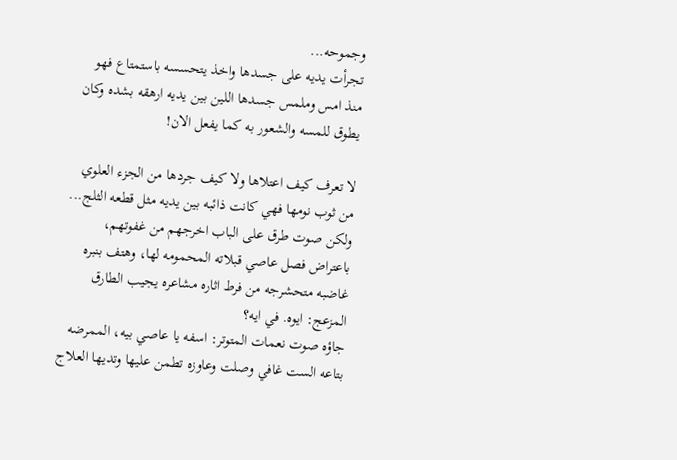وجموحه...
تجرأت يديه على جسدها واخذ يتحسسه باستمتاع فهو منذ امس وملمس جسدها اللين بين يديه ارهقه بشده وكان يطوق للمسه والشعور به كما يفعل الان!

لا تعرف كيف اعتلاها ولا كيف جردها من الجزء العلوي من ثوب نومها فهي كانت ذائبه بين يديه مثل قطعه الثلج...
ولكن صوت طرق على الباب اخرجهم من غفوتهم، باعتراض فصل عاصي قبلاته المحمومه لها، وهتف بنبره غاضبه متحشرجه من فرط اثاره مشاعره يجيب الطارق المزعج: ايوه. في ايه؟
جاؤه صوت نعمات المتوتر: اسفه يا عاصي بيه، الممرضه بتاعه الست غافي وصلت وعاوزه تطمن عليها وتديها العلاج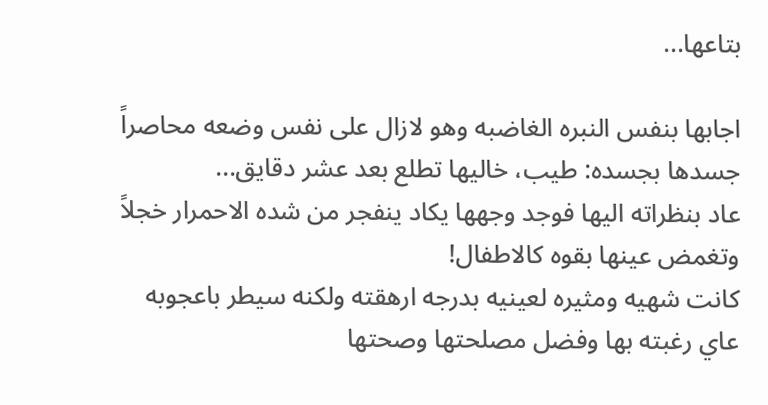بتاعها...

اجابها بنفس النبره الغاضبه وهو لازال على نفس وضعه محاصراً جسدها بجسده: طيب، خاليها تطلع بعد عشر دقايق...
عاد بنظراته اليها فوجد وجهها يكاد ينفجر من شده الاحمرار خجلاً وتغمض عينها بقوه كالاطفال!
كانت شهيه ومثيره لعينيه بدرجه ارهقته ولكنه سيطر باعجوبه عاي رغبته بها وفضل مصلحتها وصحتها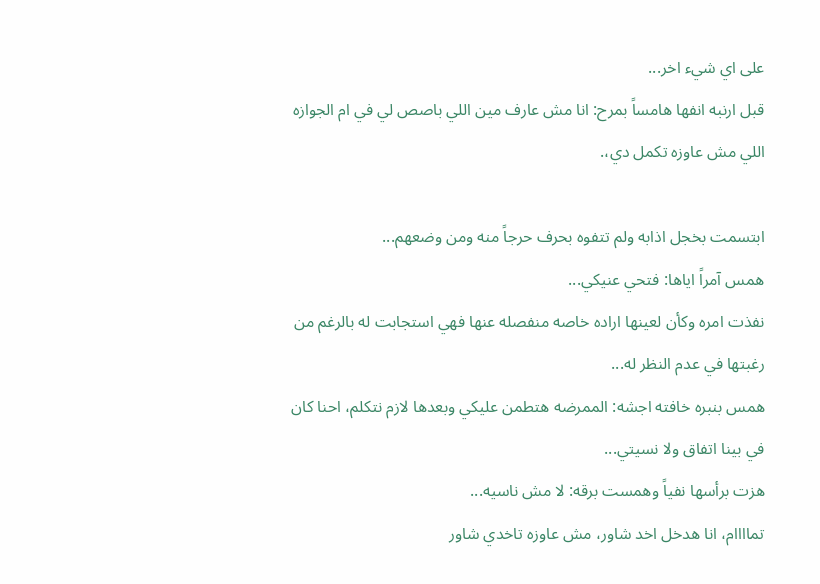على اي شيء اخر...
قبل ارنبه انفها هامساً بمرح: انا مش عارف مين اللي باصص لي في ام الجوازه اللي مش عاوزه تكمل دي،.

ابتسمت بخجل اذابه ولم تتفوه بحرف حرجاً منه ومن وضعهم...
همس آمراً اياها: فتحي عنيكي...
نفذت امره وكأن لعينها اراده خاصه منفصله عنها فهي استجابت له بالرغم من رغبتها في عدم النظر له...
همس بنبره خافته اجشه: الممرضه هتطمن عليكي وبعدها لازم نتكلم، احنا كان في بينا اتفاق ولا نسيتي...
هزت برأسها نفياً وهمست برقه: لا مش ناسيه...
تماااام، انا هدخل اخد شاور، مش عاوزه تاخدي شاور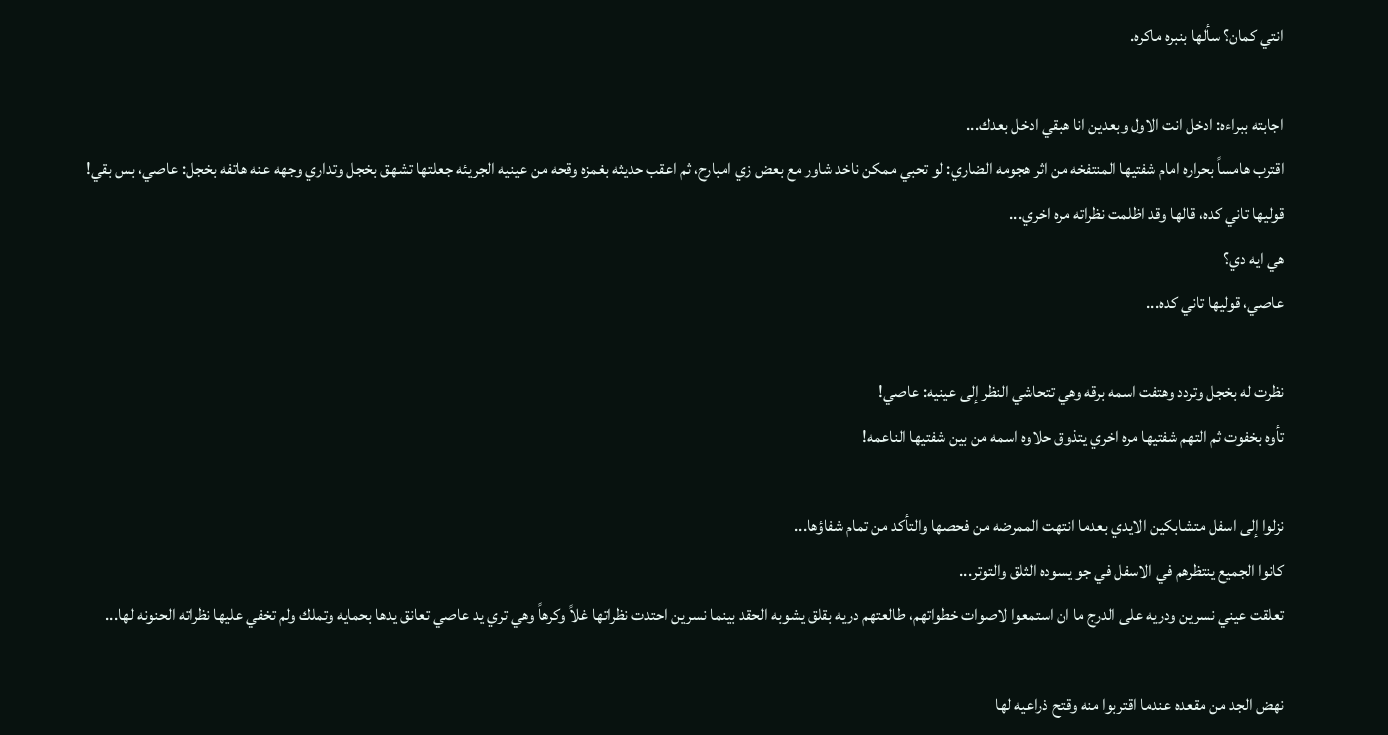انتي كمان؟ سألها بنبره ماكره.

اجابته ببراءه: ادخل انت الاول وبعدين انا هبقي ادخل بعدك...
اقترب هامساً بحراره امام شفتيها المنتفخه من اثر هجومه الضاري: لو تحبي ممكن ناخد شاور مع بعض زي امبارح، ثم اعقب حديثه بغمزه وقحه من عينيه الجريئه جعلتها تشهق بخجل وتداري وجهه عنه هاتفه بخجل: عاصي، بس بقي!
قوليها تاني كده، قالها وقد اظلمت نظراته مره اخري...
هي ايه دي؟
عاصي، قوليها تاني كده...

نظرت له بخجل وتردد وهتفت اسمه برقه وهي تتحاشي النظر إلى عينيه: عاصي!
تأوه بخفوت ثم التهم شفتيها مره اخري يتذوق حلاوه اسمه من بين شفتيها الناعمه!

نزلوا إلى اسفل متشابكين الايدي بعدما انتهت الممرضه من فحصها والتأكد من تمام شفاؤها...
كانوا الجميع ينتظرهم في الاسفل في جو يسوده الثلق والتوتر...
تعلقت عيني نسرين ودريه على الدرج ما ان استمعوا لاصوات خطواتهم، طالعتهم دريه بقلق يشوبه الحقد بينما نسرين احتدت نظراتها غلاً وكرهاً وهي تري يد عاصي تعانق يدها بحمايه وتملك ولم تخفي عليها نظراته الحنونه لها...

نهض الجد من مقعده عندما اقتربوا منه وقتح ذراعيه لها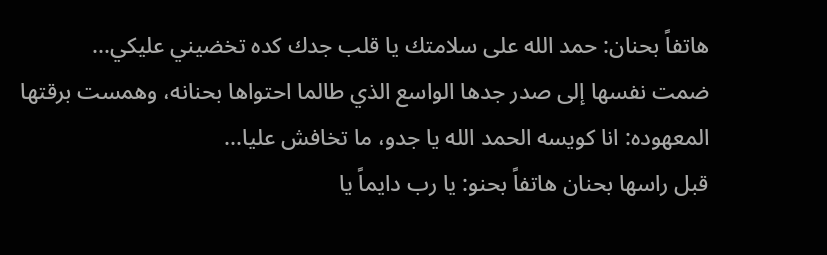هاتفاً بحنان: حمد الله على سلامتك يا قلب جدك كده تخضيني عليكي...
ضمت نفسها إلى صدر جدها الواسع الذي طالما احتواها بحنانه، وهمست برقتها المعهوده: انا كويسه الحمد الله يا جدو، ما تخافش عليا...
قبل راسها بحنان هاتفاً بحنو: يا رب دايماً يا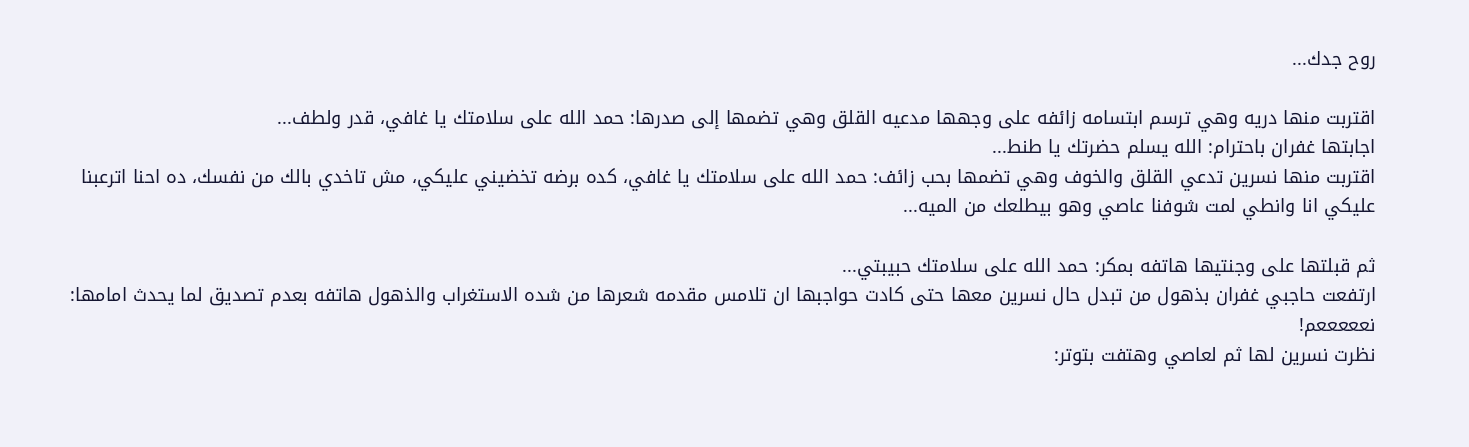روح جدك...

اقتربت منها دريه وهي ترسم ابتسامه زائفه على وجهها مدعيه القلق وهي تضمها إلى صدرها: حمد الله على سلامتك يا غافي، قدر ولطف...
اجابتها غفران باحترام: الله يسلم حضرتك يا طنط...
اقتربت منها نسرين تدعي القلق والخوف وهي تضمها بحب زائف: حمد الله على سلامتك يا غافي، كده برضه تخضيني عليكي، مش تاخدي بالك من نفسك، ده احنا اترعبنا عليكي انا وانطي لمت شوفنا عاصي وهو بيطلعك من الميه...

ثم قبلتها على وجنتيها هاتفه بمكر: حمد الله على سلامتك حبيبتي...
ارتفعت حاجبي غفران بذهول من تبدل حال نسرين معها حتى كادت حواجبها ان تلامس مقدمه شعرها من شده الاستغراب والذهول هاتفه بعدم تصديق لما يحدث امامها: نعععععم!
نظرت نسرين لها ثم لعاصي وهتفت بتوتر: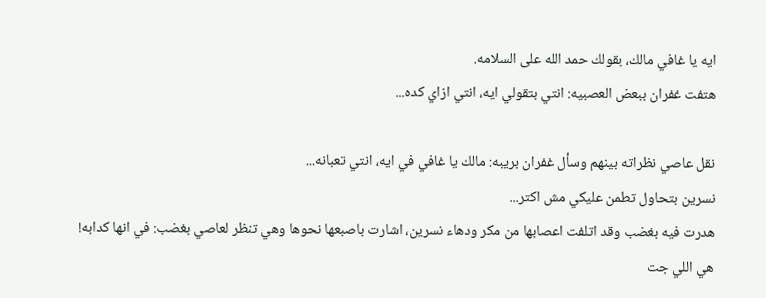ايه يا غافي مالك، بقولك حمد الله على السلامه.
هتفت غفران ببعض العصبيه: انتي بتقولي ايه، انتي ازاي كده...

نقل عاصي نظراته بينهم وسأل غفران بريبه: مالك يا غافي في ايه، انتي تعبانه...
نسرين بتحاول تطمن عليكي مش اكتر...
هدرت فيه بغضب وقد اتلفت اعصابها من مكر ودهاء نسرين، اشارت باصبعها نحوها وهي تنظر لعاصي بغضب: في انها كدابه!
هي اللي جت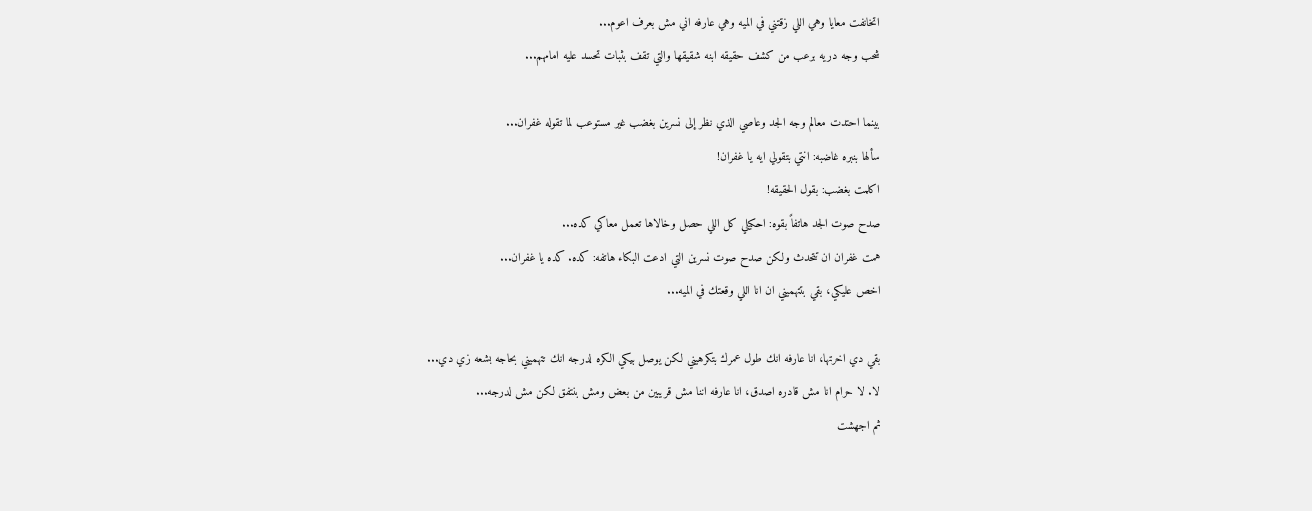اتخانفت معايا وهي اللي زقتني في الميه وهي عارفه اني مش بعرف اعوم...
شحب وجه دريه برعب من كشف حقيقه ابنه شقيقها والتي تقف بثبات تحسد عليه امامهم...

بينما احتدت معالم وجه الجد وعاصي الذي نظر إلى نسرين بغضب غير مستوعب لما تقوله غفران...
سألها بنبره غاضبه: انتي بتقولي ايه يا غفران!
اكلمت بغضب: بقول الحقيقه!
صدح صوت الجد هاتفاً بقوه: احكيلي كل اللي حصل وخالاها تعمل معاكي كده...
همت غفران ان تتحدث ولكن صدح صوت نسرين التي ادعت البكاء هاتفه: كده. كده يا غفران...
اخص عليكي، بقي بتتهميني ان انا اللي وقعتك في الميه...

بقي دي اخرتها، انا عارفه انك طول عمرك بتكرهيني لكن يوصل بيكي الكره لدرجه انك تتهميني بحاجه بشعه زي دي...
لا. لا حرام انا مش قادره اصدق، انا عارفه اننا مش قريبين من بعض ومش بنتفق لكن مش لدرجه...
ثم اجهشت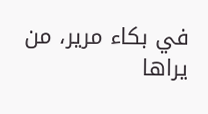في بكاء مرير، من يراها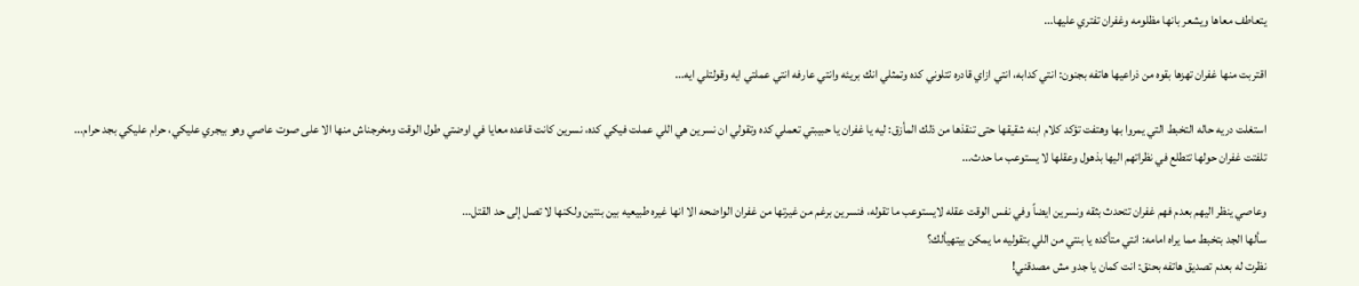يتعاطف معاها ويشعر بانها مظلومه وغفران تفتري عليها...

اقتربت منها غفران تهزها بقوه من ذراعيها هاتفه بجنون: انتي كدابه، انتي ازاي قادره تتلوني كده وتمثلي انك بريئه وانتي عارفه انتي عملتي ايه وقولتلي ايه...

استغلت دريه حاله التخبط التي يمروا بها وهتفت تؤكد كلام ابنه شقيقها حتى تنقذها من ذلك المأزق: ليه يا غفران يا حبيبتي تعملي كده وتقولي ان نسرين هي اللي عملت فيكي كده، نسرين كانت قاعده معايا في اوضتي طول الوقت ومخرجناش منها الا على صوت عاصي وهو بيجري عليكي، حرام عليكي بجد حرام...
تلفتت غفران حولها تتطلع في نظراتهم اليها بذهول وعقلها لا يستوعب ما حدث...

وعاصي ينظر اليهم بعدم فهم غفران تتحدث بثقه ونسرين ايضاً وفي نفس الوقت عقله لايستوعب ما تقوله، فنسرين برغم من غيرتها من غفران الواضحه الا انها غيره طبيعيه بين بنتين ولكنها لا تصل إلى حد القتل...
سألها الجد بتخبط مما يراه امامه: انتي متأكده يا بنتي من اللي بتقوليه ما يمكن بيتهيألك؟
نظرت له بعدم تصديق هاتفه بحنق: انت كمان يا جدو مش مصدقني!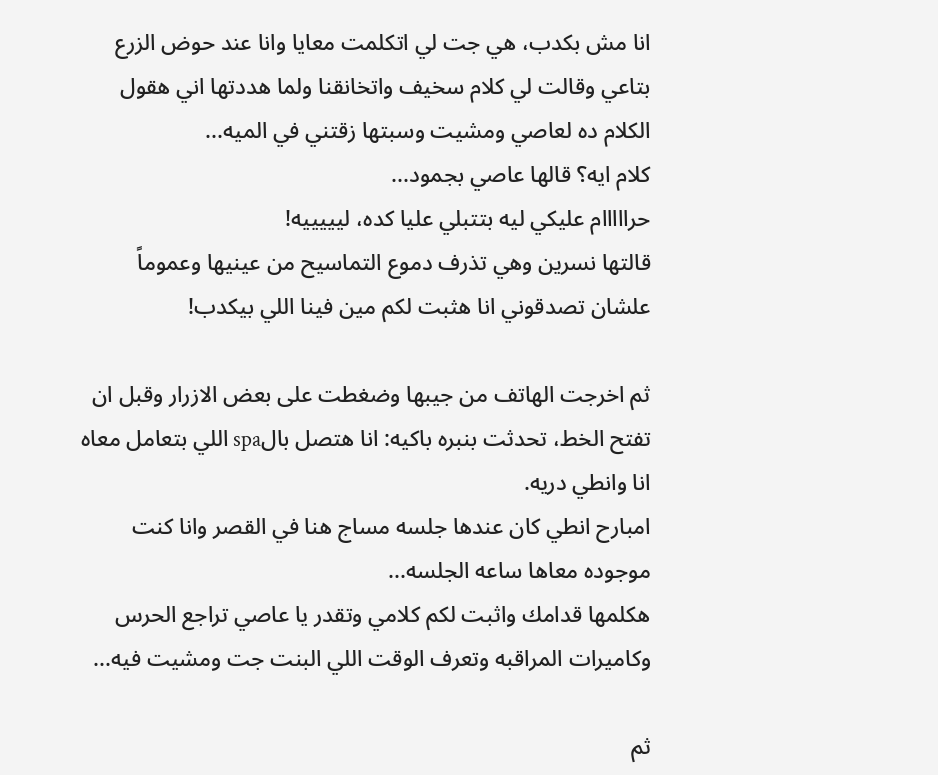انا مش بكدب، هي جت لي اتكلمت معايا وانا عند حوض الزرع بتاعي وقالت لي كلام سخيف واتخانقنا ولما هددتها اني هقول الكلام ده لعاصي ومشيت وسبتها زقتني في الميه...
كلام ايه؟ قالها عاصي بجمود...
حرااااام عليكي ليه بتتبلي عليا كده، ليييييه!
قالتها نسرين وهي تذرف دموع التماسيح من عينيها وعموماً علشان تصدقوني انا هثبت لكم مين فينا اللي بيكدب!

ثم اخرجت الهاتف من جيبها وضغطت على بعض الازرار وقبل ان تفتح الخط، تحدثت بنبره باكيه: انا هتصل بالspa اللي بتعامل معاه انا وانطي دريه.
امبارح انطي كان عندها جلسه مساج هنا في القصر وانا كنت موجوده معاها ساعه الجلسه...
هكلمها قدامك واثبت لكم كلامي وتقدر يا عاصي تراجع الحرس وكاميرات المراقبه وتعرف الوقت اللي البنت جت ومشيت فيه...

ثم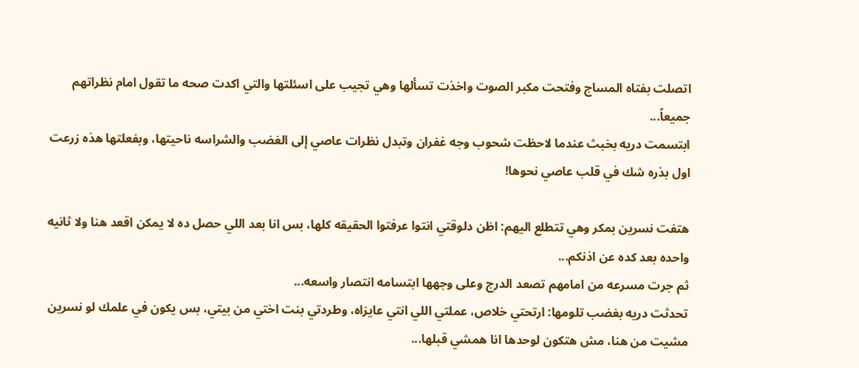اتصلت بفتاه المساج وفتحت مكبر الصوت واخذت تسألها وهي تجيب على اسئلتها والتي اكدت صحه ما تقول امام نظراتهم جميعاً...
ابتسمت دريه بخبث عندما لاحظت شحوب وجه غفران وتبدل نظرات عاصي إلى الغضب والشراسه ناحيتها، وبفعلتها هذه زرعت اول بذره شك في قلب عاصي نحوها!

هتفت نسرين بمكر وهي تتطلع اليهم: اظن دلوقتي انتوا عرفتوا الحقيقه كلها، بس انا بعد اللي حصل ده لا يمكن اقعد هنا ولا ثانيه واحده بعد كده عن اذنكم...
ثم جرت مسرعه من امامهم تصعد الدرج وعلى وجهها ابتسامه انتصار واسعه...
تحدثت دريه بغضب تلومها: ارتحتي خلاص، عملتي اللي انتي عايزاه، وطردتي بنت اختي من بيتي، بس يكون في علمك لو نسرين مشيت من هنا، مش هتكون لوحدها انا همشي قبلها...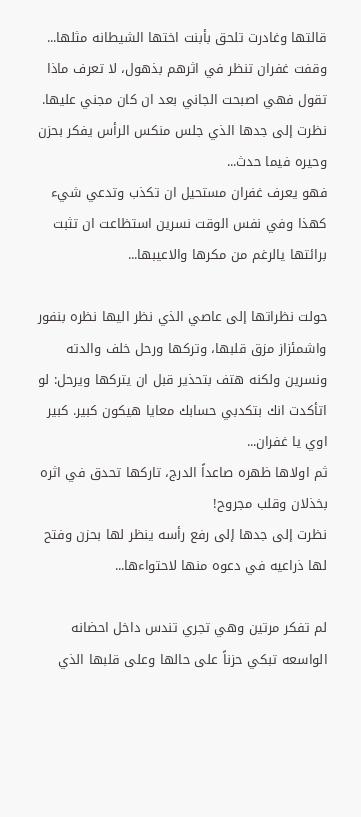قالتها وغادرت تلحق بأبنت اختها الشيطانه مثلها...
وقفت غفران تنظر في اثرهم بذهول، لا تعرف ماذا تقول فهي اصبحت الجاني بعد ان كان مجني عليها.
نظرت إلى جدها الذي جلس منكس الرأس يفكر بحزن وحيره فيما حدث...
فهو يعرف غفران مستحيل ان تكذب وتدعي شيء كهذا وفي نفس الوقت نسرين استظاعت ان تثبت برائتها يالرغم من مكرها والاعيبها...

حولت نظراتها إلى عاصي الذي نظر اليها نظره بنفور واشمئزاز مزق قلبها، وتركها ورحل خلف والدته ونسرين ولكنه هتف بتحذير قبل ان يتركها ويرحل: لو اتأكدت انك بتكدبي حسابك معايا هيكون كبير. كبير اوي يا غفران...
ثم اولاها ظهره صاعداً الدرج، تاركها تحدق في اثره بخذلان وقلب مجروح!
نظرت إلى جدها إلى رفع رأسه ينظر لها بحزن وفتح لها ذراعيه في دعوه منها لاحتواءها...

لم تفكر مرتين وهي تجري تندس داخل احضانه الواسعه تبكي حزناً على حالها وعلى قلبها الذي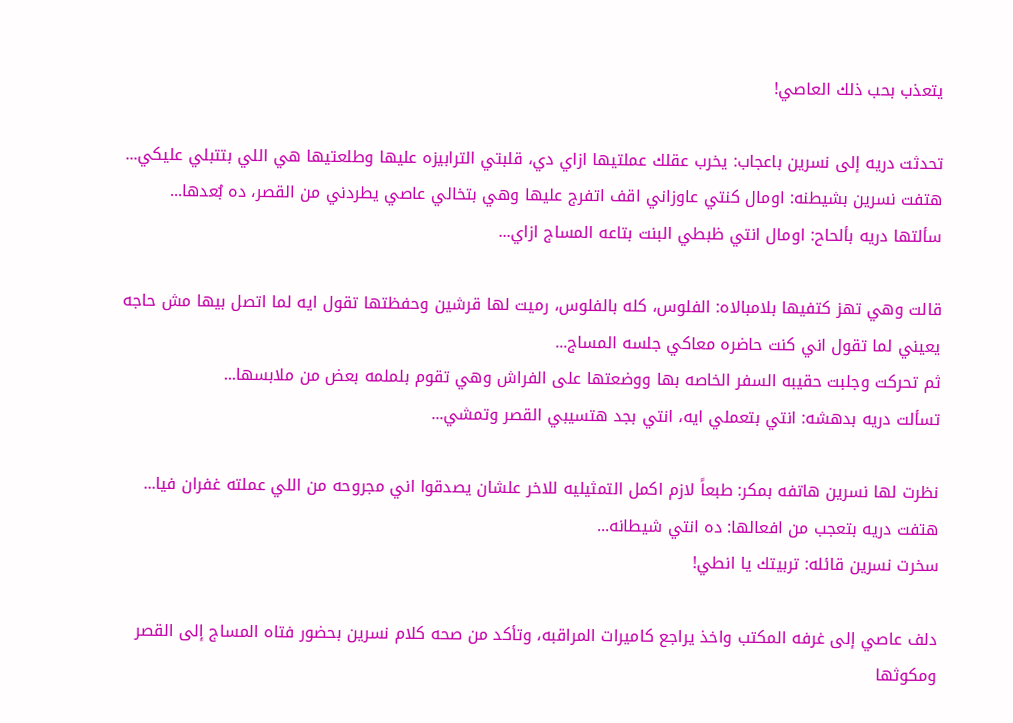يتعذب بحب ذلك العاصي!

تحدثت دريه إلى نسرين باعجاب: يخرب عقلك عملتيها ازاي دي، قلبتي الترابيزه عليها وطلعتيها هي اللي بتتبلي عليكي...
هتفت نسرين بشيطنه: اومال كنتي عاوزاني اقف اتفرج عليها وهي بتخالي عاصي يطردني من القصر، ده بُعدها...
سألتها دريه بألحاح: اومال انتي ظبطي البنت بتاعه المساج ازاي...

قالت وهي تهز كتفيها بلامبالاه: الفلوس، كله بالفلوس، رميت لها قرشين وحفظتها تقول ايه لما اتصل بيها مش حاجه يعيني لما تقول اني كنت حاضره معاكي جلسه المساج...
ثم تحركت وجلبت حقيبه السفر الخاصه بها ووضعتها على الفراش وهي تقوم بلملمه بعض من ملابسها...
تسألت دريه بدهشه: انتي بتعملي ايه، انتي بجد هتسيبي القصر وتمشي...

نظرت لها نسرين هاتفه بمكر: طبعاً لازم اكمل التمثيليه للاخر علشان يصدقوا اني مجروحه من اللي عملته غفران فيا...
هتفت دريه بتعجب من افعالها: ده انتي شيطانه...
سخرت نسرين قائله: تربيتك يا انطي!

دلف عاصي إلى غرفه المكتب واخذ يراجع كاميرات المراقبه، وتأكد من صحه كلام نسرين بحضور فتاه المساج إلى القصر ومكوثها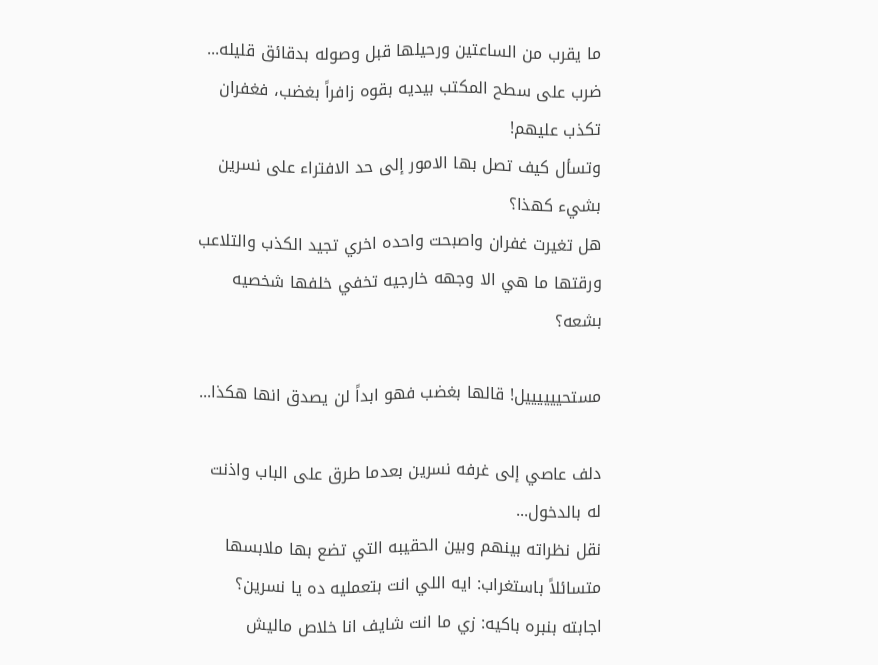ما يقرب من الساعتين ورحيلها قبل وصوله بدقائق قليله...
ضرب على سطح المكتب بيديه بقوه زافراً بغضب، فغفران تكذب عليهم!
وتسأل كيف تصل بها الامور إلى حد الافتراء على نسرين بشيء كهذا؟
هل تغيرت غفران واصبحت واحده اخري تجيد الكذب والتلاعب ورقتها ما هي الا وجهه خارجيه تخفي خلفها شخصيه بشعه؟

مستحييييييل! قالها بغضب فهو ابداً لن يصدق انها هكذا...

دلف عاصي إلى غرفه نسرين بعدما طرق على الباب واذنت له بالدخول...
نقل نظراته بينهم وبين الحقيبه التي تضع بها ملابسها متسائلاً باستغراب: ايه اللي انت بتعمليه ده يا نسرين؟
اجابته بنبره باكيه: زي ما انت شايف انا خلاص ماليش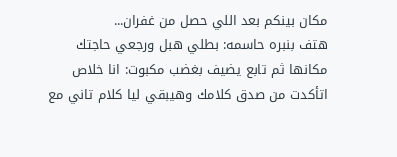مكان بينكم بعد اللي حصل من غفران...
هتف بنبره حاسمه: بطلي هبل ورجعي حاجتك مكانها ثم تابع يضيف بغضب مكبوت: انا خلاص اتأكدت من صدق كلامك وهيبقي ليا كلام تاني مع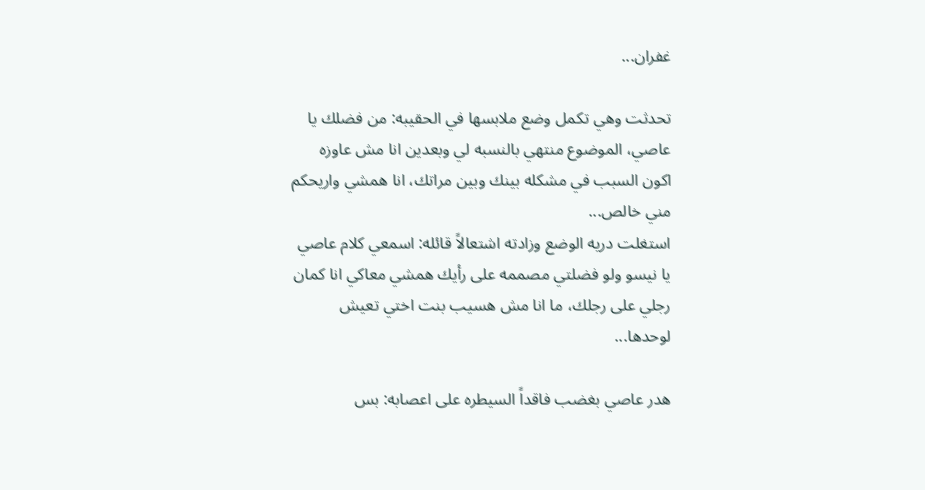غفران...

تحدثت وهي تكمل وضع ملابسها في الحقيبه: من فضلك يا عاصي، الموضوع منتهي بالنسبه لي وبعدين انا مش عاوزه اكون السبب في مشكله بينك وبين مراتك، انا همشي واريحكم مني خالص...
استغلت دريه الوضع وزادته اشتعالاً قائله: اسمعي كلام عاصي يا نيسو ولو فضلتي مصممه على رأيك همشي معاكي انا كمان رجلي على رجلك، ما انا مش هسيب بنت اختي تعيش لوحدها...

هدر عاصي بغضب فاقداً السيطره على اعصابه: بس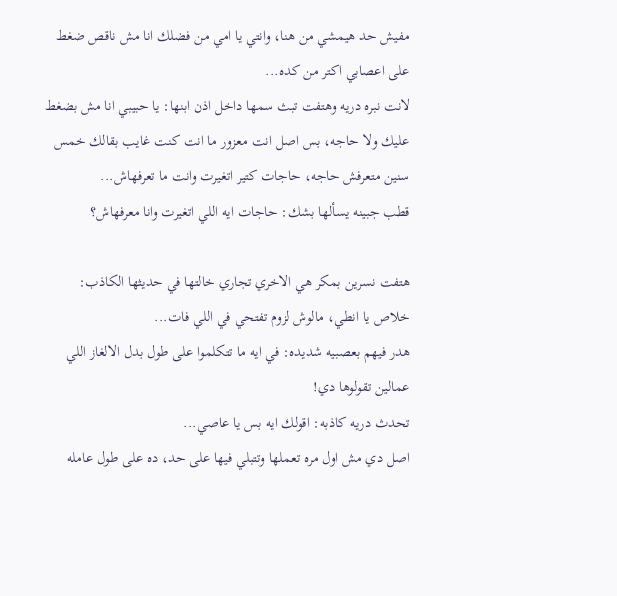مفيش حد هيمشي من هنا، وانتي يا امي من فضلك انا مش ناقص ضغط على اعصابي اكتر من كده...
لانت نبره دريه وهتفت تبث سمها داخل اذن ابنها: يا حبيبي انا مش بضغط عليك ولا حاجه، بس اصل انت معزور ما انت كنت غايب بقالك خمس سنين متعرفش حاجه، حاجات كتير اتغيرت وانت ما تعرفهاش...
قطب جبينه يسألها بشك: حاجات ايه اللي اتغيرت وانا معرفهاش؟

هتفت نسرين بمكر هي الاخري تجاري خالتها في حديثها الكاذب: خلاص يا انطي، مالوش لزوم تفتحي في اللي فات...
هدر فيهم بعصبيه شديده: في ايه ما تتكلموا على طول بدل الالغاز اللي عمالين تقولوها دي!
تحدث دريه كاذبه: اقولك ايه بس يا عاصي...
اصل دي مش اول مره تعملها وتتبلي فيها على حد، ده على طول عامله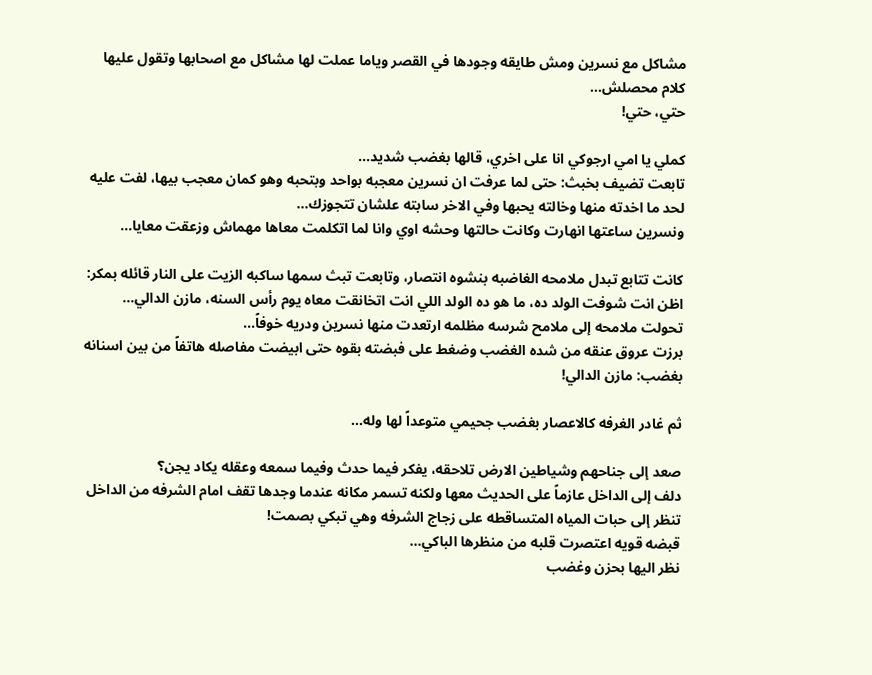مشاكل مع نسرين ومش طايقه وجودها في القصر وياما عملت لها مشاكل مع اصحابها وتقول عليها كلام محصلش...
حتي، حتي!

كملي يا امي ارجوكي انا على اخري، قالها بغضب شديد...
تابعت تضيف بخبث: حتى لما عرفت ان نسرين معجبه بواحد وبتحبه وهو كمان معجب بيها، لفت عليه لحد ما اخدته منها وخالته يحبها وفي الاخر سابته علشان تتجوزك...
ونسرين ساعتها انهارت وكانت حالتها وحشه اوي وانا لما اتكلمت معاها مهماش وزعقت معايا...

كانت تتابع تبدل ملامحه الغاضبه بنشوه انتصار، وتابعت تبث سمها ساكبه الزيت على النار قائله بمكر: اظن انت شوفت الولد ده، ما هو ده الولد اللي انت اتخانقت معاه يوم رأس السنه، مازن الدالي...
تحولت ملامحه إلى ملامح شرسه مظلمه ارتعدت منها نسرين ودريه خوفاً...
برزت عروق عنقه من شده الغضب وضغط على فبضته بقوه حتى ابيضت مفاصله هاتفاً من بين اسنانه بغضب: مازن الدالي!

ثم غادر الغرفه كالاعصار بغضب جحيمي متوعداً لها وله...

صعد إلى جناحهم وشياطين الارض تلاحقه، يفكر فيما حدث وفيما سمعه وعقله يكاد يجن؟
دلف إلى الداخل عازماً على الحديث معها ولكنه تسمر مكانه عندما وجدها تقف امام الشرفه من الداخل تنظر إلى حبات المياه المتساقطه على زجاج الشرفه وهي تبكي بصمت!
قبضه قويه اعتصرت قلبه من منظرها الباكي...
نظر اليها بحزن وغضب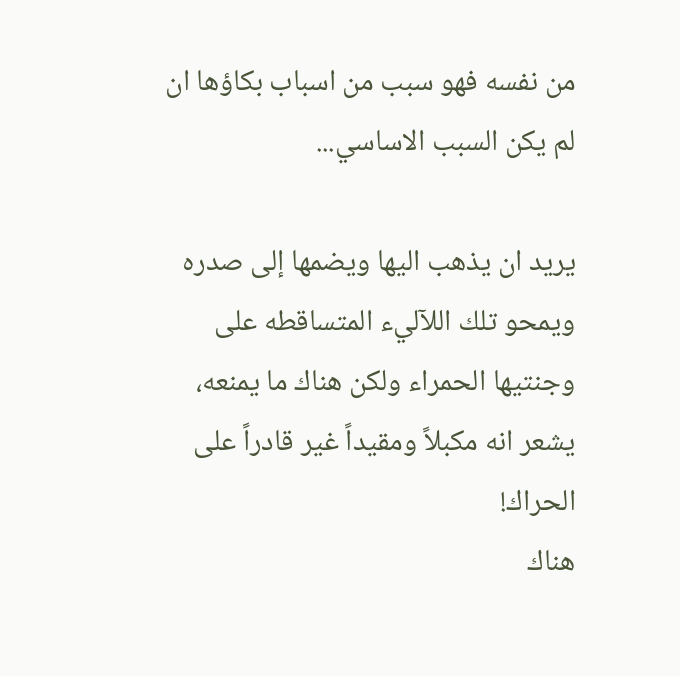من نفسه فهو سبب من اسباب بكاؤها ان لم يكن السبب الاساسي...

يريد ان يذهب اليها ويضمها إلى صدره ويمحو تلك اللآليء المتساقطه على وجنتيها الحمراء ولكن هناك ما يمنعه، يشعر انه مكبلاً ومقيداً غير قادراً على الحراك!
هناك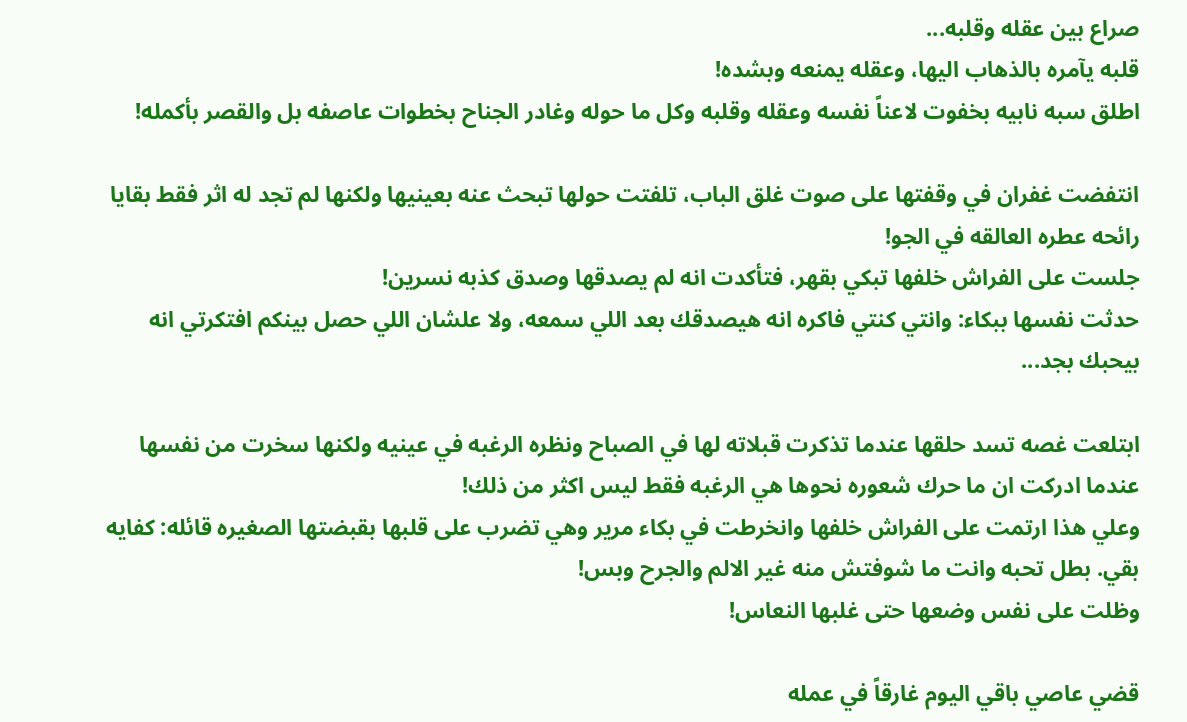صراع بين عقله وقلبه...
قلبه يآمره بالذهاب اليها، وعقله يمنعه وبشده!
اطلق سبه نابيه بخفوت لاعناً نفسه وعقله وقلبه وكل ما حوله وغادر الجناح بخطوات عاصفه بل والقصر بأكمله!

انتفضت غفران في وقفتها على صوت غلق الباب، تلفتت حولها تبحث عنه بعينيها ولكنها لم تجد له اثر فقط بقايا رائحه عطره العالقه في الجو!
جلست على الفراش خلفها تبكي بقهر، فتأكدت انه لم يصدقها وصدق كذبه نسرين!
حدثت نفسها ببكاء: وانتي كنتي فاكره انه هيصدقك بعد اللي سمعه، ولا علشان اللي حصل بينكم افتكرتي انه بيحبك بجد...

ابتلعت غصه تسد حلقها عندما تذكرت قبلاته لها في الصباح ونظره الرغبه في عينيه ولكنها سخرت من نفسها عندما ادركت ان ما حرك شعوره نحوها هي الرغبه فقط ليس اكثر من ذلك!
وعلي هذا ارتمت على الفراش خلفها وانخرطت في بكاء مرير وهي تضرب على قلبها بقبضتها الصغيره قائله: كفايه بقي. بطل تحبه وانت ما شوفتش منه غير الالم والجرح وبس!
وظلت على نفس وضعها حتى غلبها النعاس!

قضي عاصي باقي اليوم غارقاً في عمله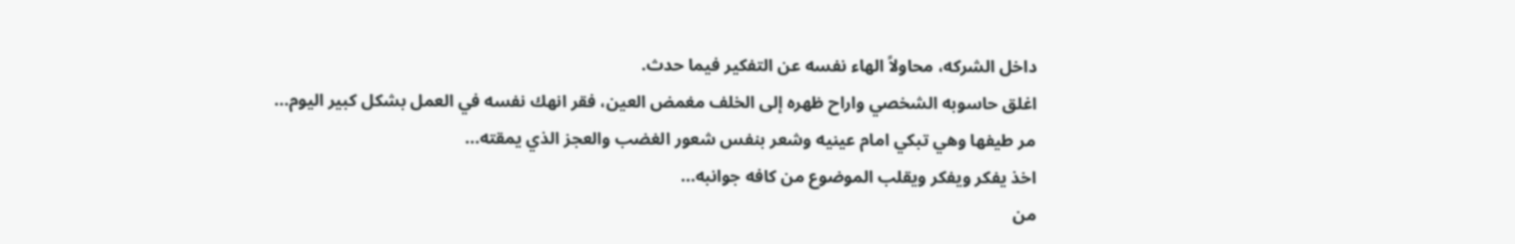داخل الشركه، محاولاً الهاء نفسه عن التفكير فيما حدث.
اغلق حاسوبه الشخصي واراح ظهره إلى الخلف مغمض العين، فقر انهك نفسه في العمل بشكل كبير اليوم...
مر طيفها وهي تبكي امام عينيه وشعر بنفس شعور الغضب والعجز الذي يمقته...
اخذ يفكر ويفكر ويقلب الموضوع من كافه جوانبه...
من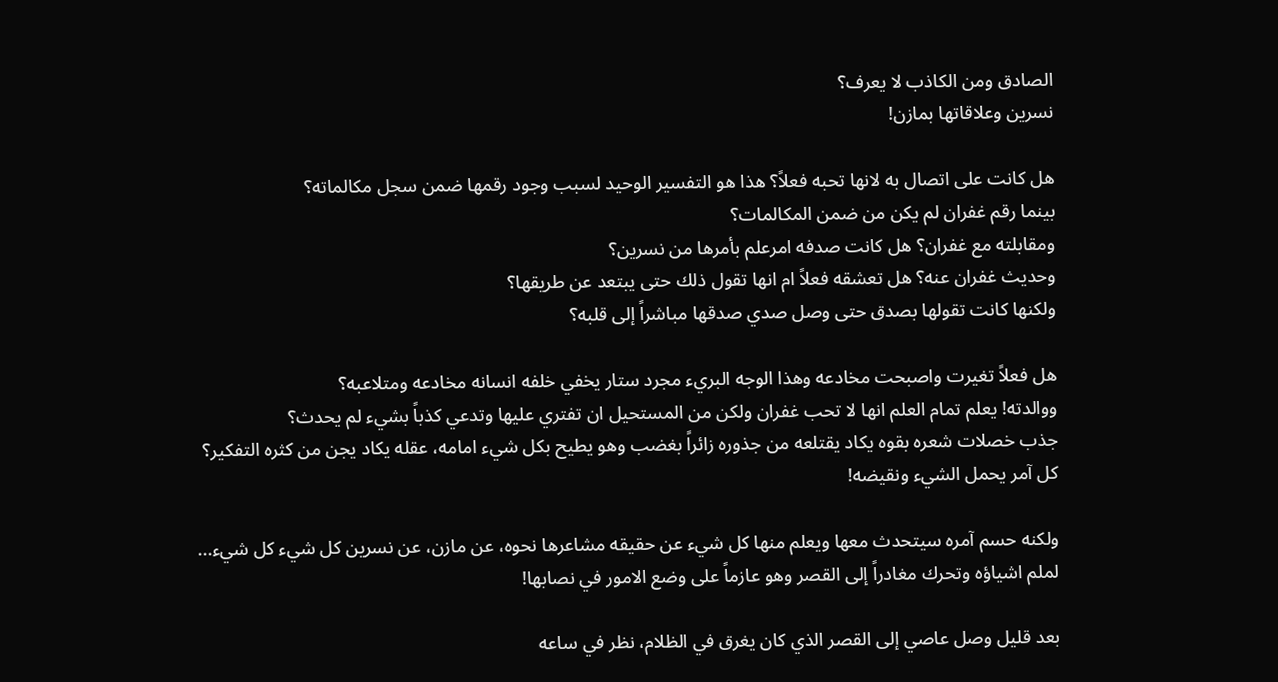الصادق ومن الكاذب لا يعرف؟
نسرين وعلاقاتها بمازن!

هل كانت على اتصال به لانها تحبه فعلاً؟ هذا هو التفسير الوحيد لسبب وجود رقمها ضمن سجل مكالماته؟
بينما رقم غفران لم يكن من ضمن المكالمات؟
ومقابلته مع غفران؟ هل كانت صدفه امرعلم بأمرها من نسرين؟
وحديث غفران عنه؟ هل تعشقه فعلاً ام انها تقول ذلك حتى يبتعد عن طريقها؟
ولكنها كانت تقولها بصدق حتى وصل صدي صدقها مباشراً إلى قلبه؟

هل فعلاً تغيرت واصبحت مخادعه وهذا الوجه البريء مجرد ستار يخفي خلفه انسانه مخادعه ومتلاعبه؟
ووالدته! يعلم تمام العلم انها لا تحب غفران ولكن من المستحيل ان تفتري عليها وتدعي كذباً بشيء لم يحدث؟
جذب خصلات شعره بقوه يكاد يقتلعه من جذوره زائراً بغضب وهو يطيح بكل شيء امامه، عقله يكاد يجن من كثره التفكير؟
كل آمر يحمل الشيء ونقيضه!

ولكنه حسم آمره سيتحدث معها ويعلم منها كل شيء عن حقيقه مشاعرها نحوه، عن مازن، عن نسرين كل شيء كل شيء...
لملم اشياؤه وتحرك مغادراً إلى القصر وهو عازماً على وضع الامور في نصابها!

بعد قليل وصل عاصي إلى القصر الذي كان يغرق في الظلام، نظر في ساعه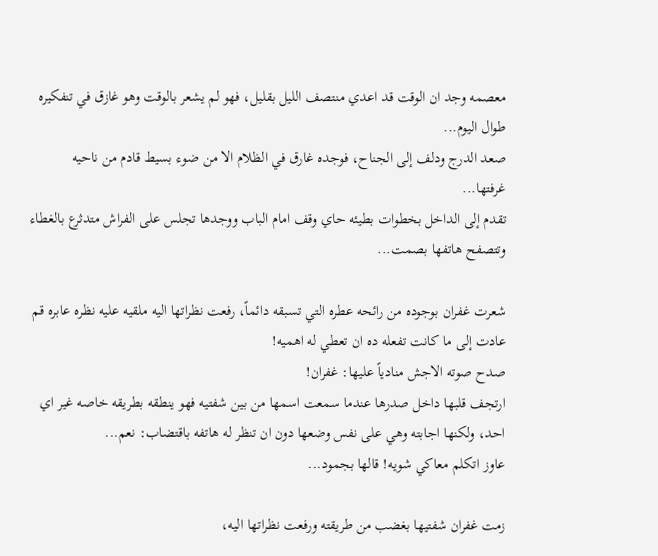معصمه وجد ان الوقت قد اعدي منتصف الليل بقليل، فهو لم يشعر بالوقت وهو غازق في تنفكيره طوال اليوم...
صعد الدرج ودلف إلى الجناح، فوجده غارق في الظلام الا من ضوء بسيط قادم من ناحيه غرفتها...
تقدم إلى الداخل بخطوات بطيئه حاي وقف امام الباب ووجدها تجلس على الفراش متدثرع بالغطاء وتتصفح هاتفها بصمت...

شعرت غفران بوجوده من رائحه عطره التي تسبقه دائماً، رفعت نظراتها اليه ملقيه عليه نظره عابره قم عادت إلى ما كانت تفعله ده ان تعطي له اهميه!
صدح صوته الاجش منادياً عليها: غفران!
ارتجف قلبها داخل صدرها عندما سمعت اسمها من بين شفتيه فهو ينطقه بطريقه خاصه غير اي احد، ولكنها اجابته وهي على نفس وضعها دون ان تنظر له هاتفه باقتضاب: نعم...
عاوز اتكلم معاكي شويه! قالها بجمود...

زمت غفران شفتيها بغضب من طريقته ورفعت نظراتها اليه،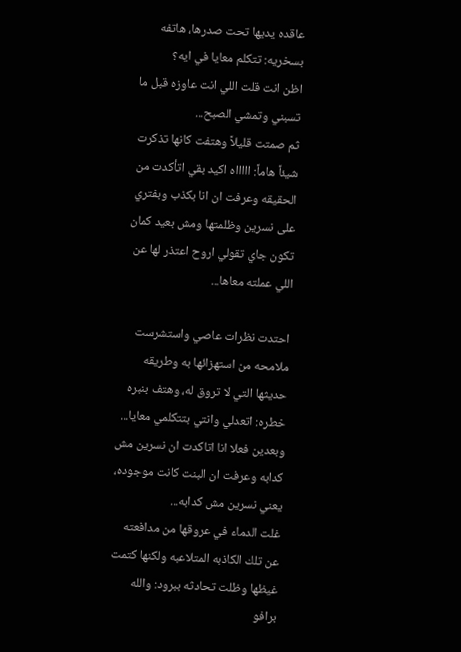عاقده يديها تحت صدرها، هاتفه بسخريه: تتكلم معايا في ايه؟
اظن انت قلت اللي انت عاوزه قبل ما تسبني وتمشي الصبح...
ثم صمتت قليلاً وهتفت كانها تذكرت شيئاً هاماً: اااااه اكيد بقي اتأكدت من الحقيقه وعرفت ان انا بكذب وبفتري على نسرين وظلمتها ومش بعيد كمان تكون جاي تقولي اروح اعتذر لها عن اللي عملته معاها...

احتدت نظرات عاصي واستشرست ملامحه من استهزائها به وطريقه حديثها التي لا تروق له، وهتف بنبره خطره: اتعدلي وانتي بتتكلمي معايا...
وبعدين فعلا انا اتاكدت ان نسرين مش كدابه وعرفت ان البنت كانت موجوده، يعني نسرين مش كدابه...
غلت الدماء في عروقها من مدافعته عن تلك الكاذبه المتلاعبه ولكنها كتمت غيظها وظلت تحادثه ببرود: والله برافو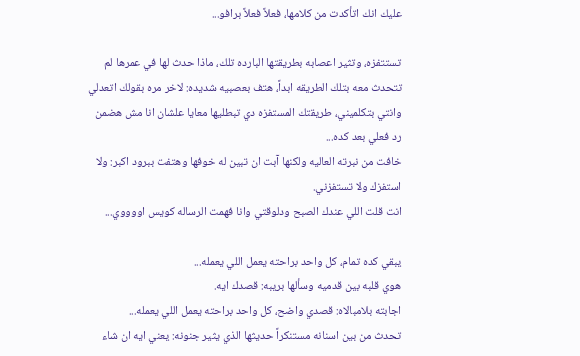عليك انك اتأكدت من كلامها، فعلاً فعلاً برافو...

تستتفزه، وتثير اعصابه بطريقتها البارده تلك، ماذا حدث لها في عمرها لم تتحدث معه بتلك الطريقه ابداً، هتف بعصبيه شديده: لاخر مره بقولك اتعدلي وانتي بتكلميني، طريقتك المستفزه دي تبطليها معايا علشان انا مش هضمن رد فعلي بعد كده...
خافت من نبرته العاليه ولكنها آبت ان تبين له خوفها وهتفت ببرود اكبر: ولا استفزك ولا تستفزني.
انت قلت اللي عندك الصبح ودلوقتي وانا فهمت الرساله كويس اووووي...

يبقي كده تمام، كل واحد براحته يعمل اللي يعمله...
هوي قلبه بين قدميه وسألها بريبه: قصدك ايه.
اجابته بلامبالاه: قصدي واضح، كل واحد براحته يعمل اللي يعمله...
تحدث من بين اسنانه مستنكراً حديثها الذي يثير جنونه: يعني ايه ان شاء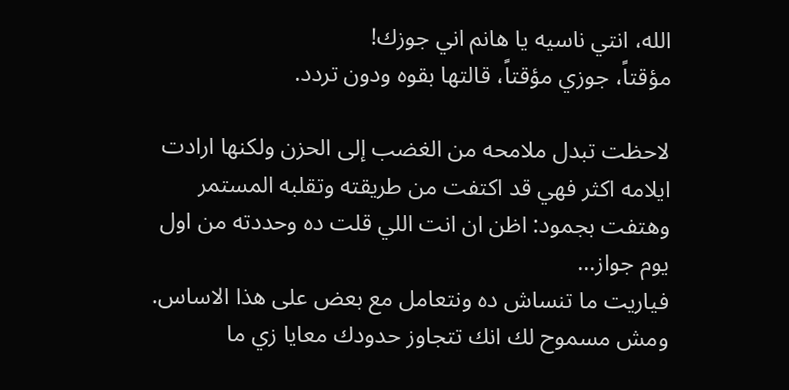الله، انتي ناسيه يا هانم اني جوزك!
مؤقتاً، جوزي مؤقتاً، قالتها بقوه ودون تردد.

لاحظت تبدل ملامحه من الغضب إلى الحزن ولكنها ارادت ايلامه اكثر فهي قد اكتفت من طريقته وتقلبه المستمر وهتفت بجمود: اظن ان انت اللي قلت ده وحددته من اول يوم جواز...
فياريت ما تنساش ده ونتعامل مع بعض على هذا الاساس.
ومش مسموح لك انك تتجاوز حدودك معايا زي ما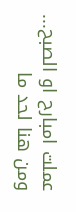عملت امبارح او الصبح...
ومن هنا لحد ما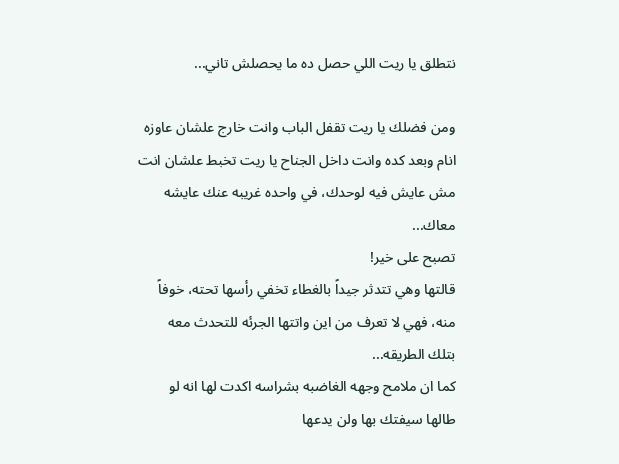نتطلق يا ريت اللي حصل ده ما يحصلش تاني...

ومن فضلك يا ريت تقفل الباب وانت خارج علشان عاوزه انام وبعد كده وانت داخل الجناح يا ريت تخبط علشان انت مش عايش فيه لوحدك، في واحده غريبه عنك عايشه معاك...
تصبح على خير!
قالتها وهي تتدثر جيداً بالغطاء تخفي رأسها تحته، خوفاً منه، فهي لا تعرف من اين واتتها الجرئه للتحدث معه بتلك الطريقه...
كما ان ملامح وجهه الغاضبه بشراسه اكدت لها انه لو طالها سيفتك بها ولن يدعها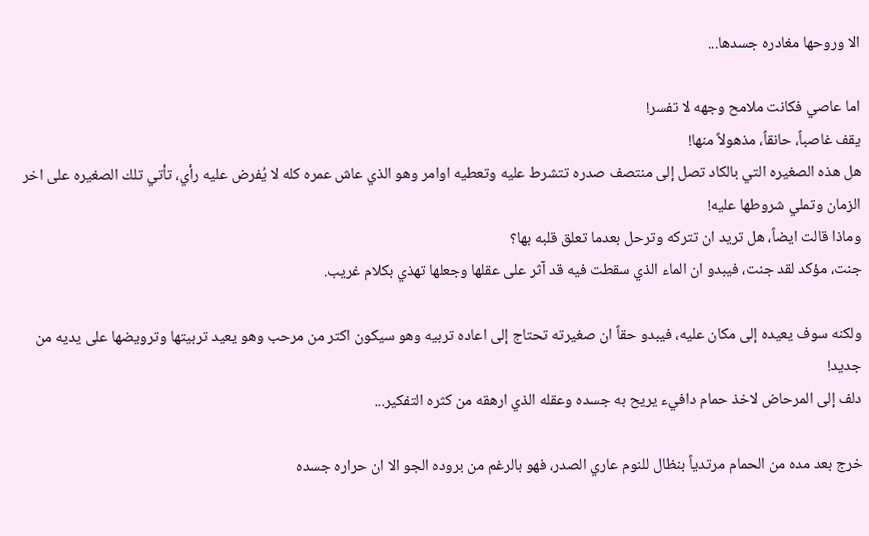الا وروحها مغادره جسدها...

اما عاصي فكانت ملامح وجهه لا تفسر!
يقف غاصباً، حانقاً، مذهولاً منها!
هل هذه الصغيره التي بالكاد تصل إلى منتصف صدره تتشرط عليه وتعطيه اوامر وهو الذي عاش عمره كله لا يُفرض عليه رأي، تأتي تلك الصغيره على اخر الزمان وتملي شروطها عليه!
وماذا قالت ايضاً، هل تريد ان تتركه وترحل بعدما تعلق قلبه بها؟
جنت، مؤكد لقد جنت، فيبدو ان الماء الذي سقطت فيه قد آثر على عقلها وجعلها تهذي بكلام غريب.

ولكنه سوف يعيده إلى مكان عليه، فيبدو حقاً ان صغيرته تحتاج إلى اعاده تربيه وهو سيكون اكتر من مرحب وهو يعيد تربيتها وترويضها على يديه من جديد!
دلف إلى المرحاض لاخذ حمام دافيء يريح به جسده وعقله الذي ارهقه من كثره التفكير...

خرج بعد مده من الحمام مرتدياً بنظال للنوم عاري الصدر، فهو بالرغم من بروده الجو الا ان حراره جسده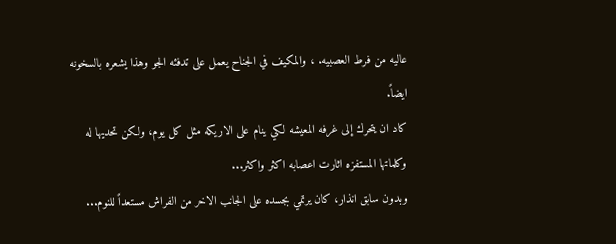عاليه من فرط العصبيه. ، والمكيف في الجناح يعمل على تدفئه الجو وهذا يشعره بالسخونه ايضاً.
كاد ان يتحرك إلى غرفه المعيشه لكي ينام على الاريكه مثل كل يوم، ولكن تحديها له وكلماتها المستفزه اثارت اعصابه اكثر واكثر...
وبدون سابق انذار، كان يرتمي بجسده على الجانب الاخر من الفراش مستعداً للنوم...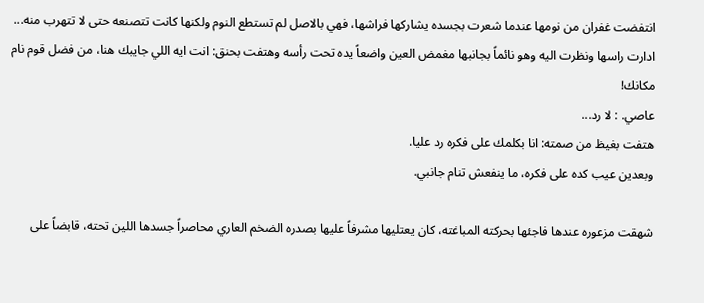انتفضت غفران من نومها عندما شعرت بجسده يشاركها فراشها، فهي بالاصل لم تستطع النوم ولكنها كانت تتصنعه حتى لا تتهرب منه...
ادارت راسها ونظرت اليه وهو نائماً بجانبها مغمض العين واضعاً يده تحت رأسه وهتفت بحنق: انت ايه اللي جايبك هنا، من فضل قوم نام مكانك!
عاصي. : لا رد...
هتفت بغيظ من صمته: انا بكلمك على فكره رد عليا.
وبعدين عيب كده على فكره، ما ينفعش تنام جانبي.

شهقت مزعوره عندها فاجئها بحركته المباغته، كان يعتليها مشرفاً عليها بصدره الضخم العاري محاصراً جسدها اللين تحته، قابضاً على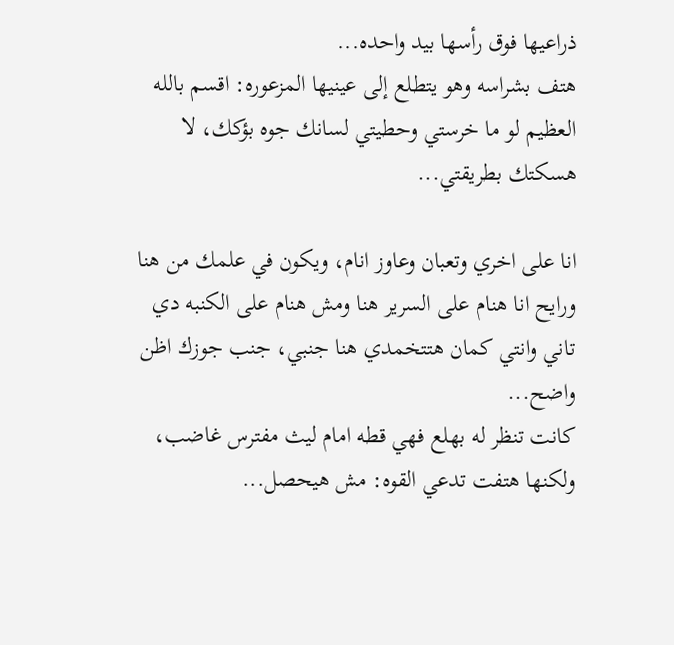ذراعيها فوق رأسها بيد واحده...
هتف بشراسه وهو يتطلع إلى عينيها المزعوره: اقسم بالله العظيم لو ما خرستي وحطيتي لسانك جوه بؤكك، لا هسكتك بطريقتي...

انا على اخري وتعبان وعاوز انام، ويكون في علمك من هنا ورايح انا هنام على السرير هنا ومش هنام على الكنبه دي تاني وانتي كمان هتتخمدي هنا جنبي، جنب جوزك اظن واضح...
كانت تنظر له بهلع فهي قطه امام ليث مفترس غاضب، ولكنها هتفت تدعي القوه: مش هيحصل...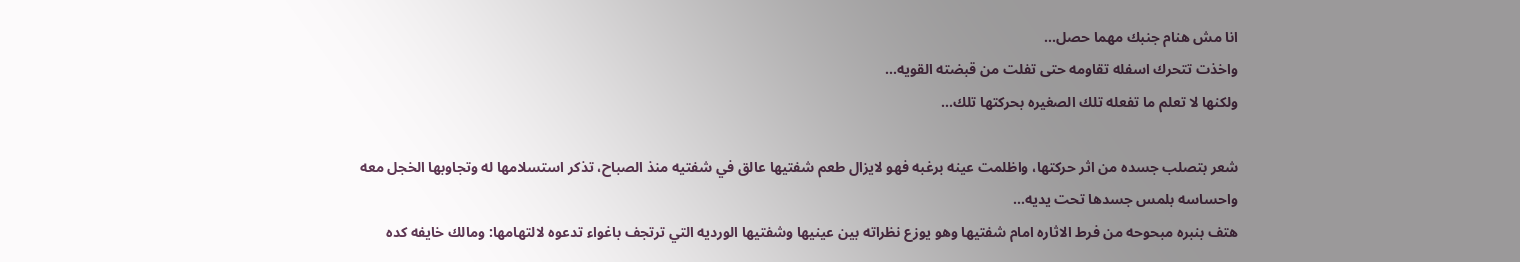انا مش هنام جنبك مهما حصل...
واخذت تتحرك اسفله تقاومه حتى تفلت من قبضته القويه...
ولكنها لا تعلم ما تفعله تلك الصغيره بحركتها تلك...

شعر بتصلب جسده من اثر حركتها، واظلمت عينه برغبه فهو لايزال طعم شفتيها عالق في شفتيه منذ الصباح، تذكر استسلامها له وتجاوبها الخجل معه
واحساسه بلمس جسدها تحت يديه...
هتف بنبره مبحوحه من فرط الاثاره امام شفتيها وهو يوزع نظراته بين عينيها وشفتيها الورديه التي ترتجف باغواء تدعوه لالتهامها: ومالك خايفه كده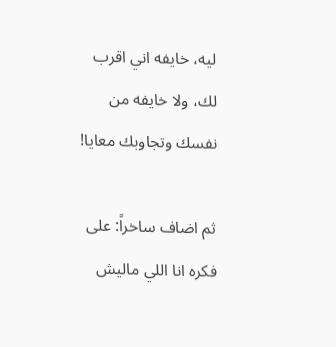ليه، خايفه اني اقرب لك، ولا خايفه من نفسك وتجاوبك معايا!

ثم اضاف ساخراً: على فكره انا اللي ماليش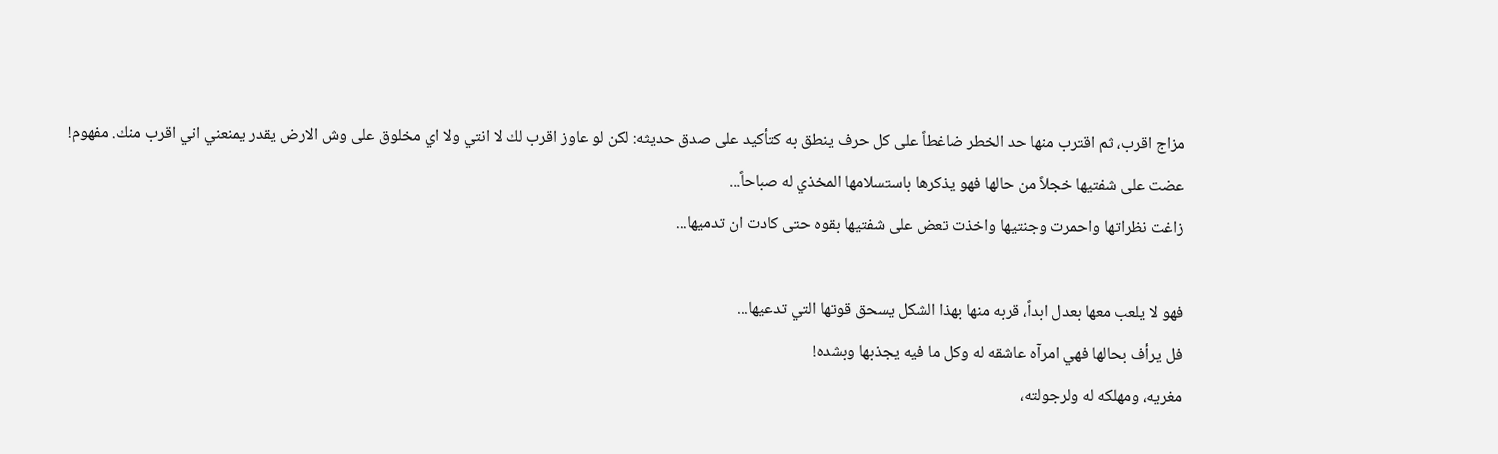مزاج اقرب، ثم اقترب منها حد الخطر ضاغطاً على كل حرف ينطق به كتأكيد على صدق حديثه: لكن لو عاوز اقرب لك لا انتي ولا اي مخلوق على وش الارض يقدر يمنعني اني اقرب منك. مفهوم!
عضت على شفتيها خجلاً من حالها فهو يذكرها باستسلامها المخذي له صباحاً...
زاغت نظراتها واحمرت وجنتيها واخذت تعض على شفتيها بقوه حتى كادت ان تدميها...

فهو لا يلعب معها بعدل ابداً، قربه منها بهذا الشكل يسحق قوتها التي تدعيها...
فل يرأف بحالها فهي امرآه عاشقه له وكل ما فيه يجذبها وبشده!
مغريه، ومهلكه له ولرجولته،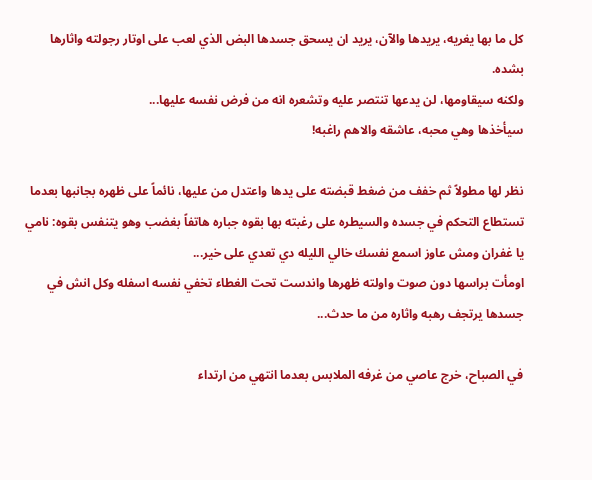كل ما بها يغريه، يريدها والآن، يريد ان يسحق جسدها البض الذي لعب على اوتار رجولته واثارها بشده.
ولكنه سيقاومها، لن يدعها تنتصر عليه وتشعره انه من فرض نفسه عليها...
سيأخذها وهي محبه، عاشقه والاهم راغبه!

نظر لها مطولاً ثم خفف من ضغط قبضته على يدها واعتدل من عليها، نائماً على ظهره بجانبها بعدما تستطاع التحكم في جسده والسيطره على رغبته بها بقوه جباره هاتفاً بغضب وهو يتنفس بقوه: نامي يا غفران ومش عاوز اسمع نفسك خالي الليله دي تعدي على خير...
اومأت براسها دون صوت واولته ظهرها واندست تحت الغطاء تخفي نفسه اسفله وكل انش في جسدها يرتجف رهبه واثاره من ما حدث...

في الصباح، خرج عاصي من غرفه الملابس بعدما انتهي من ارتداء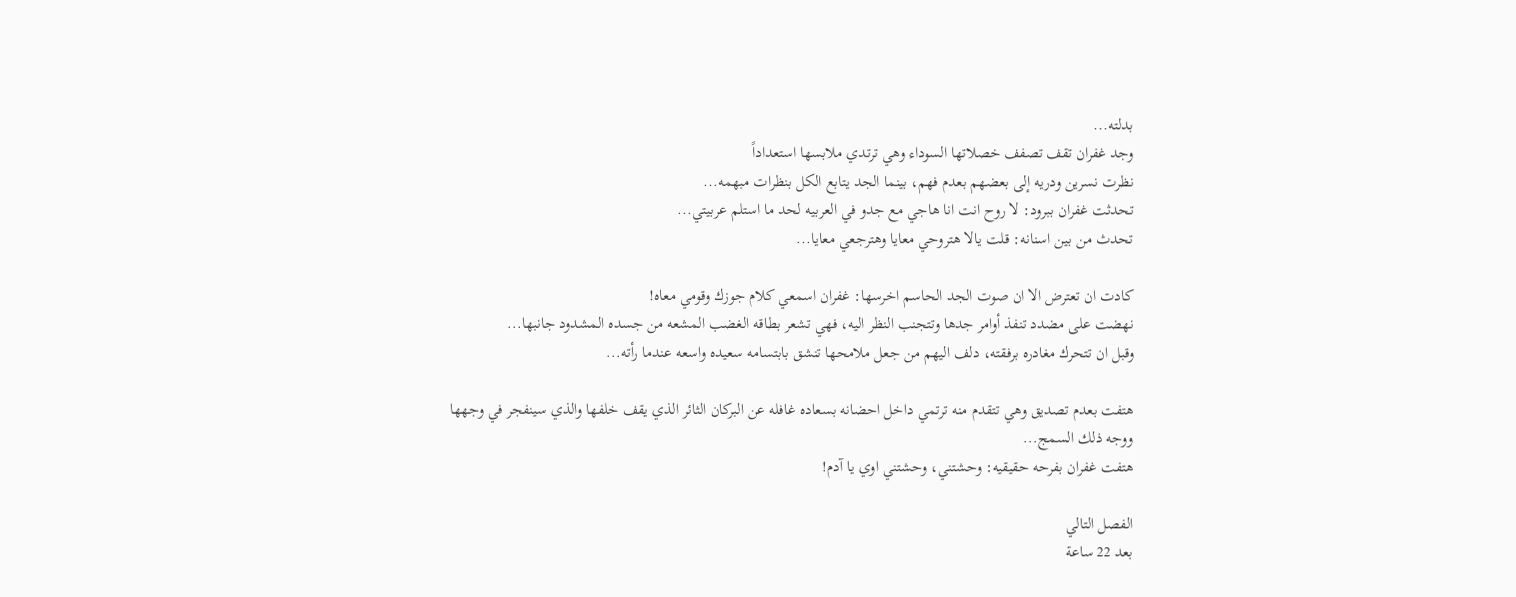بدلته...
وجد غفران تقف تصفف خصلاتها السوداء وهي ترتدي ملابسها استعداداً
نظرت نسرين ودريه إلى بعضهم بعدم فهم، بينما الجد يتابع الكل بنظرات مبهمه...
تحدثت غفران ببرود: لا روح انت انا هاجي مع جدو في العربيه لحد ما استلم عربيتي...
تحدث من بين اسنانه: قلت يالا هتروحي معايا وهترجعي معايا...

كادت ان تعترض الا ان صوت الجد الحاسم اخرسها: غفران اسمعي كلام جوزك وقومي معاه!
نهضت على مضدد تنفذ أوامر جدها وتتجنب النظر اليه، فهي تشعر بطاقه الغضب المشعه من جسده المشدود جانبها...
وقبل ان تتحرك مغادره برفقته، دلف اليهم من جعل ملامحها تنشق بابتسامه سعيده واسعه عندما رأته...

هتفت بعدم تصديق وهي تتقدم منه ترتمي داخل احضانه بسعاده غافله عن البركان الثائر الذي يقف خلفها والذي سينفجر في وجهها ووجه ذلك السمج...
هتفت غفران بفرحه حقيقيه: وحشتني، وحشتني اوي يا آدم!

الفصل التالي
بعد 22 ساعة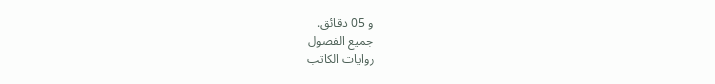و 05 دقائق.
جميع الفصول
روايات الكاتب